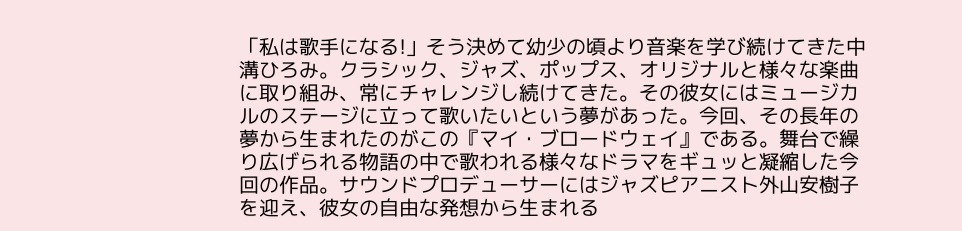「私は歌手になる!」そう決めて幼少の頃より音楽を学び続けてきた中溝ひろみ。クラシック、ジャズ、ポップス、オリジナルと様々な楽曲に取り組み、常にチャレンジし続けてきた。その彼女にはミュージカルのステージに立って歌いたいという夢があった。今回、その長年の夢から生まれたのがこの『マイ・ブロードウェイ』である。舞台で繰り広げられる物語の中で歌われる様々なドラマをギュッと凝縮した今回の作品。サウンドプロデューサーにはジャズピアニスト外山安樹子を迎え、彼女の自由な発想から生まれる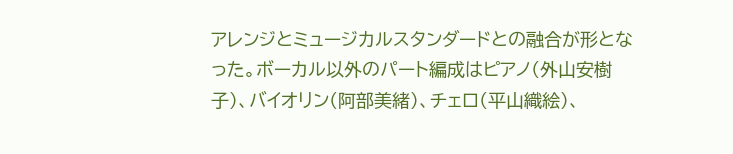アレンジとミュージカルスタンダードとの融合が形となった。ボーカル以外のパート編成はピアノ(外山安樹子)、バイオリン(阿部美緒)、チェロ(平山織絵)、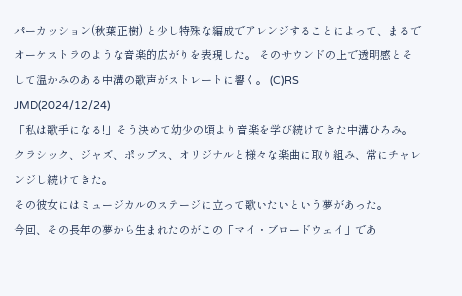パーカッション(秋葉正樹) と少し特殊な編成でアレンジすることによって、まるでオーケストラのような音楽的広がりを表現した。 そのサウンドの上で透明感とそして温かみのある中溝の歌声がストレートに響く。 (C)RS
JMD(2024/12/24)
「私は歌手になる!」そう決めて幼少の頃より音楽を学び続けてきた中溝ひろみ。
クラシック、ジャズ、ポップス、オリジナルと様々な楽曲に取り組み、常にチャレンジし続けてきた。
その彼女にはミュージカルのステージに立って歌いたいという夢があった。
今回、その長年の夢から生まれたのがこの「マイ・ブロードウェイ」であ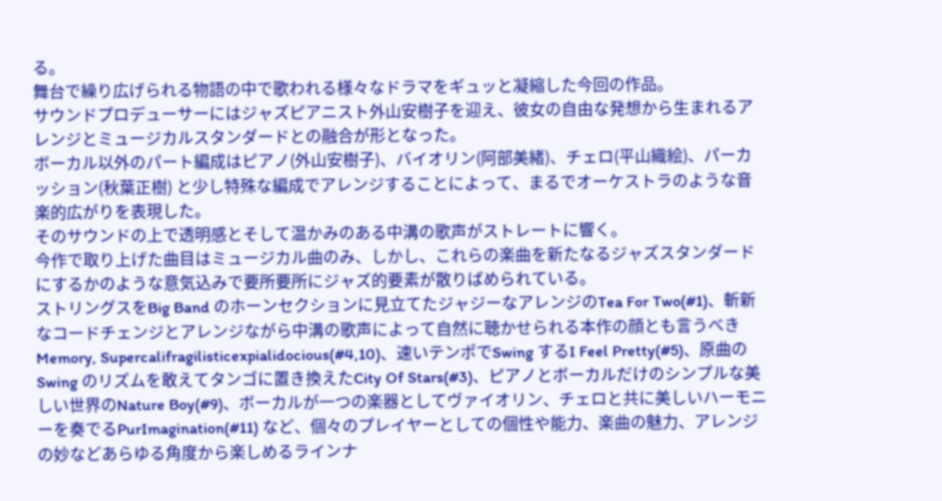る。
舞台で繰り広げられる物語の中で歌われる様々なドラマをギュッと凝縮した今回の作品。
サウンドプロデューサーにはジャズピアニスト外山安樹子を迎え、彼女の自由な発想から生まれるアレンジとミュージカルスタンダードとの融合が形となった。
ボーカル以外のパート編成はピアノ(外山安樹子)、バイオリン(阿部美緒)、チェロ(平山織絵)、パーカッション(秋葉正樹) と少し特殊な編成でアレンジすることによって、まるでオーケストラのような音楽的広がりを表現した。
そのサウンドの上で透明感とそして温かみのある中溝の歌声がストレートに響く。
今作で取り上げた曲目はミュージカル曲のみ、しかし、これらの楽曲を新たなるジャズスタンダードにするかのような意気込みで要所要所にジャズ的要素が散りばめられている。
ストリングスをBig Band のホーンセクションに見立てたジャジーなアレンジのTea For Two(#1)、斬新なコードチェンジとアレンジながら中溝の歌声によって自然に聴かせられる本作の顔とも言うべきMemory, Supercalifragilisticexpialidocious(#4,10)、速いテンポでSwing するI Feel Pretty(#5)、原曲のSwing のリズムを敢えてタンゴに置き換えたCity Of Stars(#3)、ピアノとボーカルだけのシンプルな美しい世界のNature Boy(#9)、ボーカルが一つの楽器としてヴァイオリン、チェロと共に美しいハーモニーを奏でるPurImagination(#11) など、個々のプレイヤーとしての個性や能力、楽曲の魅力、アレンジの妙などあらゆる角度から楽しめるラインナ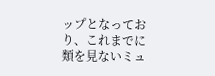ップとなっており、これまでに類を見ないミュ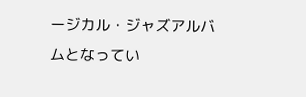ージカル・ジャズアルバムとなってい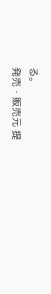る。
発売・販売元 提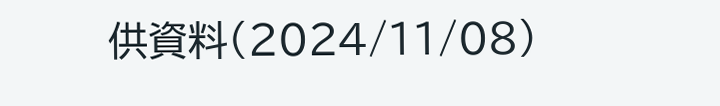供資料(2024/11/08)